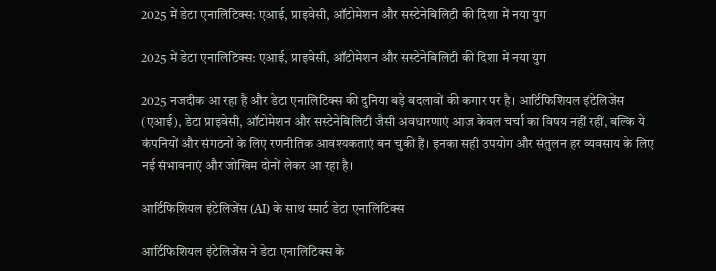2025 में डेटा एनालिटिक्स: एआई, प्राइवेसी, ऑटोमेशन और सस्टेनेबिलिटी की दिशा में नया युग

2025 में डेटा एनालिटिक्स: एआई, प्राइवेसी, ऑटोमेशन और सस्टेनेबिलिटी की दिशा में नया युग

2025 नजदीक आ रहा है और डेटा एनालिटिक्स की दुनिया बड़े बदलावों की कगार पर है। आर्टिफिशियल इंटेलिजेंस (एआई), डेटा प्राइवेसी, ऑटोमेशन और सस्टेनेबिलिटी जैसी अवधारणाएं आज केवल चर्चा का विषय नहीं रहीं, बल्कि ये कंपनियों और संगठनों के लिए रणनीतिक आवश्यकताएं बन चुकी हैं। इनका सही उपयोग और संतुलन हर व्यवसाय के लिए नई संभावनाएं और जोखिम दोनों लेकर आ रहा है।

आर्टिफिशियल इंटेलिजेंस (AI) के साथ स्मार्ट डेटा एनालिटिक्स

आर्टिफिशियल इंटेलिजेंस ने डेटा एनालिटिक्स के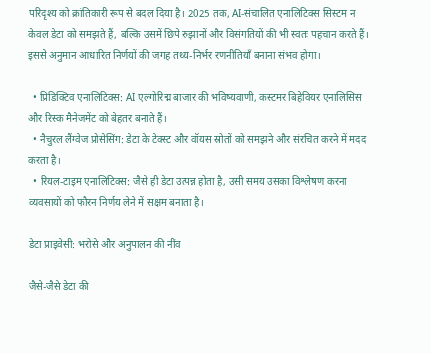परिदृश्य को क्रांतिकारी रूप से बदल दिया है। 2025 तक, AI-संचालित एनालिटिक्स सिस्टम न केवल डेटा को समझते हैं, बल्कि उसमें छिपे रुझानों और विसंगतियों की भी स्वतः पहचान करते हैं। इससे अनुमान आधारित निर्णयों की जगह तथ्य-निर्भर रणनीतियाँ बनाना संभव होगा।

  • प्रिडिक्टिव एनालिटिक्स: AI एल्गोरिद्म बाजार की भविष्यवाणी, कस्टमर बिहेवियर एनालिसिस और रिस्क मैनेजमेंट को बेहतर बनाते हैं।
  • नैचुरल लैंग्वेज प्रोसेसिंग: डेटा के टेक्स्ट और वॉयस स्रोतों को समझने और संरचित करने में मदद करता है।
  • रियल-टाइम एनालिटिक्स: जैसे ही डेटा उत्पन्न होता है, उसी समय उसका विश्लेषण करना व्यवसायों को फौरन निर्णय लेने में सक्षम बनाता है।

डेटा प्राइवेसी: भरोसे और अनुपालन की नींव

जैसे-जैसे डेटा की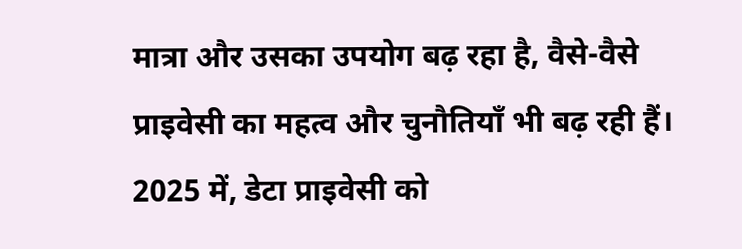मात्रा और उसका उपयोग बढ़ रहा है, वैसे-वैसे प्राइवेसी का महत्व और चुनौतियाँ भी बढ़ रही हैं। 2025 में, डेटा प्राइवेसी को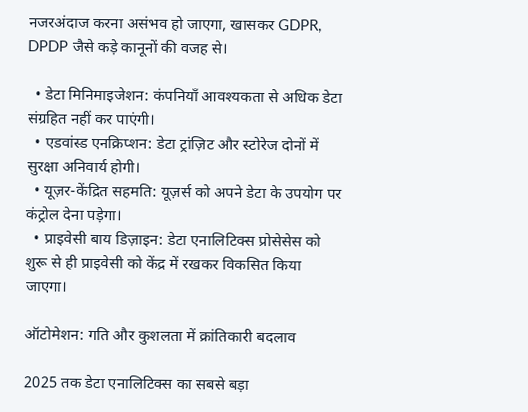नजरअंदाज करना असंभव हो जाएगा, खासकर GDPR, DPDP जैसे कड़े कानूनों की वजह से।

  • डेटा मिनिमाइजेशन: कंपनियाँ आवश्यकता से अधिक डेटा संग्रहित नहीं कर पाएंगी।
  • एडवांस्ड एनक्रिप्शन: डेटा ट्रांज़िट और स्टोरेज दोनों में सुरक्षा अनिवार्य होगी।
  • यूज़र-केंद्रित सहमति: यूज़र्स को अपने डेटा के उपयोग पर कंट्रोल देना पड़ेगा।
  • प्राइवेसी बाय डिज़ाइन: डेटा एनालिटिक्स प्रोसेसेस को शुरू से ही प्राइवेसी को केंद्र में रखकर विकसित किया जाएगा।

ऑटोमेशन: गति और कुशलता में क्रांतिकारी बदलाव

2025 तक डेटा एनालिटिक्स का सबसे बड़ा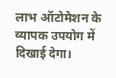लाभ ऑटोमेशन के व्यापक उपयोग में दिखाई देगा।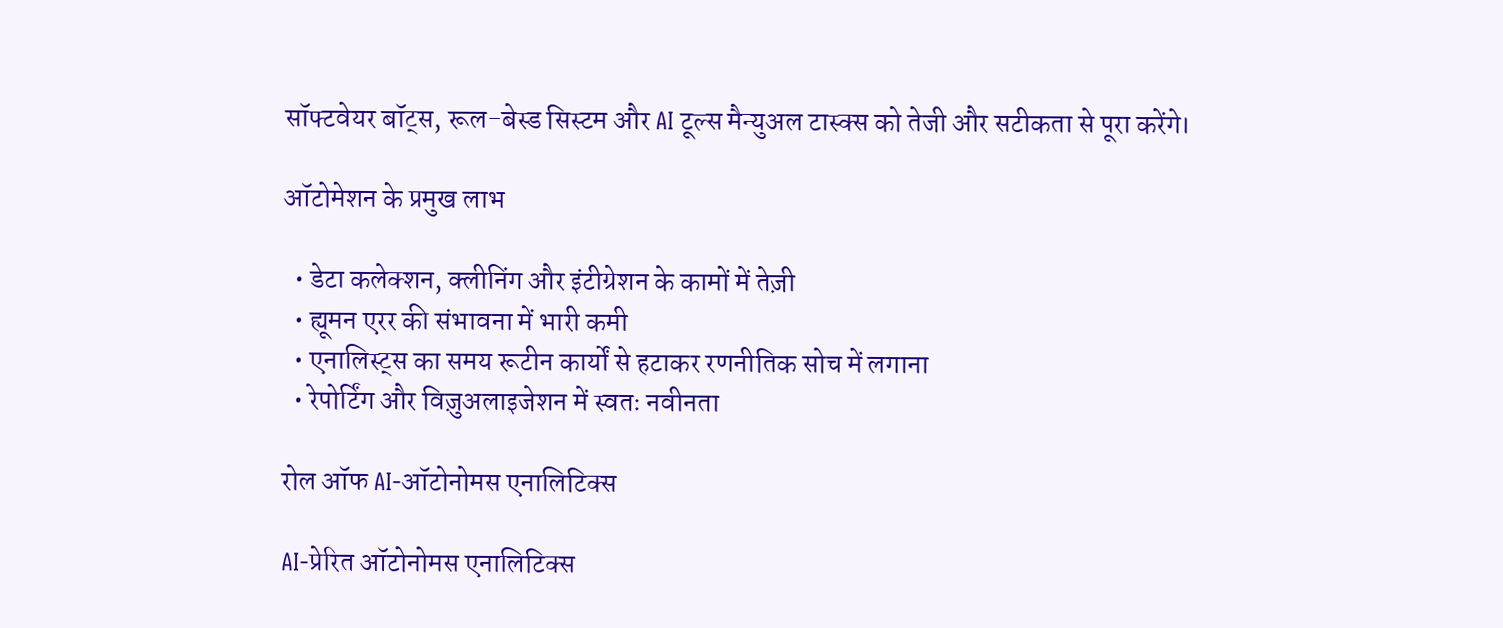सॉफ्टवेयर बॉट्स, रूल-बेस्ड सिस्टम और AI टूल्स मैन्युअल टास्क्स को तेजी और सटीकता से पूरा करेंगे।

ऑटोमेशन के प्रमुख लाभ

  • डेटा कलेक्शन, क्लीनिंग और इंटीग्रेशन के कामों में तेज़ी
  • ह्यूमन एरर की संभावना में भारी कमी
  • एनालिस्ट्स का समय रूटीन कार्यों से हटाकर रणनीतिक सोच में लगाना
  • रेपोर्टिंग और विज़ुअलाइजेशन में स्वतः नवीनता

रोल ऑफ AI-ऑटोनोमस एनालिटिक्स

AI-प्रेरित ऑटोनोमस एनालिटिक्स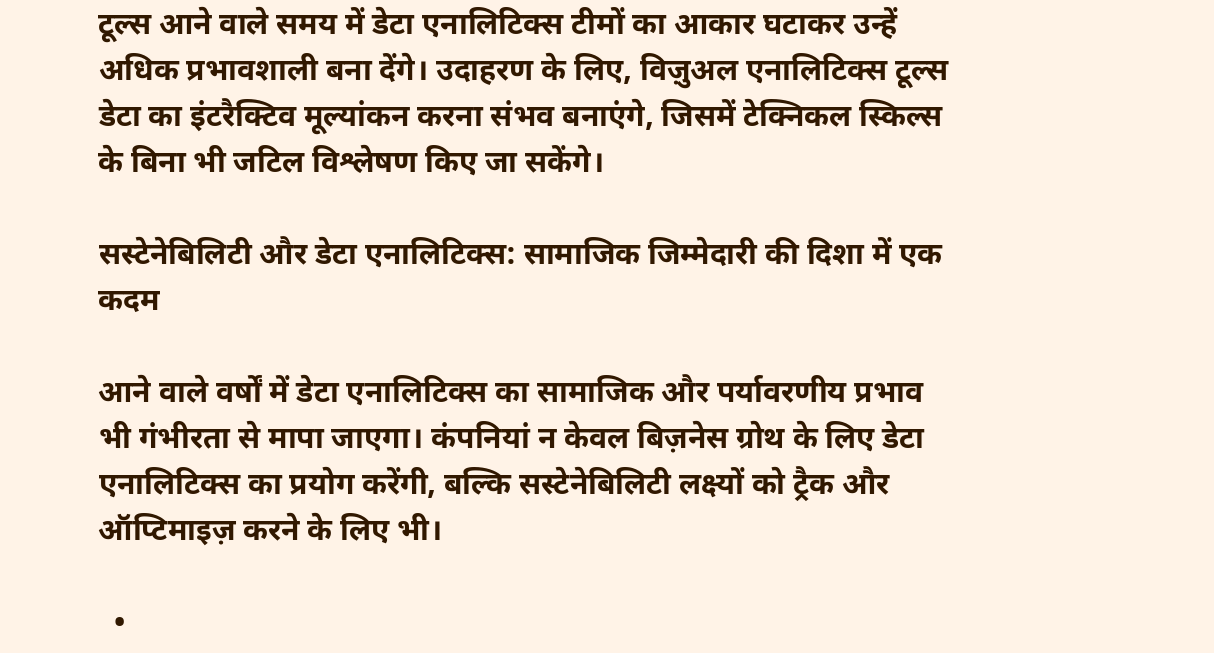टूल्स आने वाले समय में डेटा एनालिटिक्स टीमों का आकार घटाकर उन्हें अधिक प्रभावशाली बना देंगे। उदाहरण के लिए, विज़ुअल एनालिटिक्स टूल्स डेटा का इंटरैक्टिव मूल्यांकन करना संभव बनाएंगे, जिसमें टेक्निकल स्किल्स के बिना भी जटिल विश्लेषण किए जा सकेंगे।

सस्टेनेबिलिटी और डेटा एनालिटिक्स: सामाजिक जिम्मेदारी की दिशा में एक कदम

आने वाले वर्षों में डेटा एनालिटिक्स का सामाजिक और पर्यावरणीय प्रभाव भी गंभीरता से मापा जाएगा। कंपनियां न केवल बिज़नेस ग्रोथ के लिए डेटा एनालिटिक्स का प्रयोग करेंगी, बल्कि सस्टेनेबिलिटी लक्ष्यों को ट्रैक और ऑप्टिमाइज़ करने के लिए भी।

  •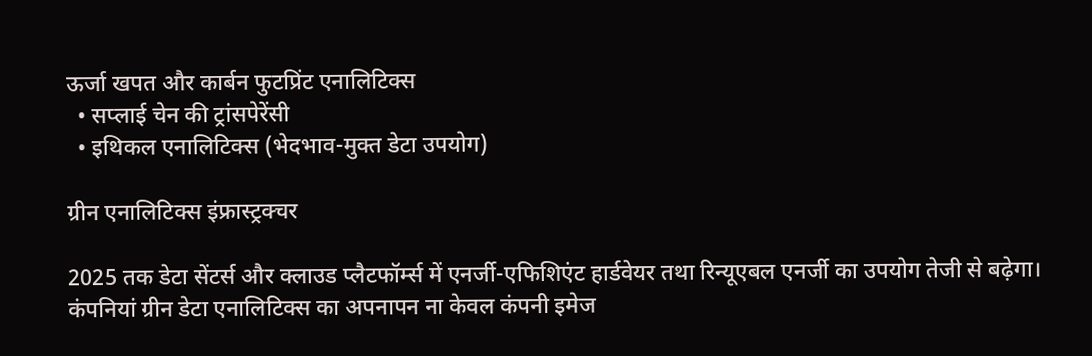ऊर्जा खपत और कार्बन फुटप्रिंट एनालिटिक्स
  • सप्लाई चेन की ट्रांसपेरेंसी
  • इथिकल एनालिटिक्स (भेदभाव-मुक्त डेटा उपयोग)

ग्रीन एनालिटिक्स इंफ्रास्ट्रक्चर

2025 तक डेटा सेंटर्स और क्लाउड प्लैटफॉर्म्स में एनर्जी-एफिशिएंट हार्डवेयर तथा रिन्यूएबल एनर्जी का उपयोग तेजी से बढ़ेगा। कंपनियां ग्रीन डेटा एनालिटिक्स का अपनापन ना केवल कंपनी इमेज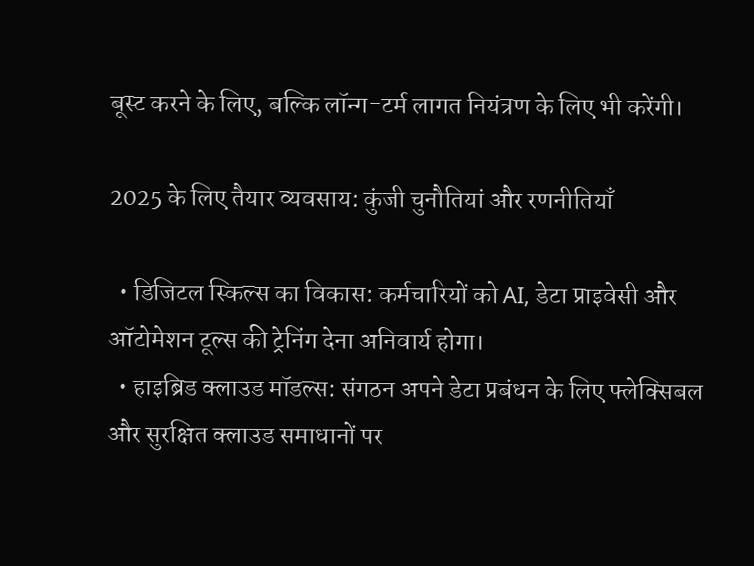बूस्ट करने के लिए, बल्कि लॉन्ग-टर्म लागत नियंत्रण के लिए भी करेंगी।

2025 के लिए तैयार व्यवसाय: कुंजी चुनौतियां और रणनीतियाँ

  • डिजिटल स्किल्स का विकास: कर्मचारियों को AI, डेटा प्राइवेसी और ऑटोमेशन टूल्स की ट्रेनिंग देना अनिवार्य होगा।
  • हाइब्रिड क्लाउड मॉडल्स: संगठन अपने डेटा प्रबंधन के लिए फ्लेक्सिबल और सुरक्षित क्लाउड समाधानों पर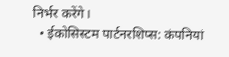निर्भर करेंगे।
  • ईकोसिस्टम पार्टनरशिप्स: कंपनियां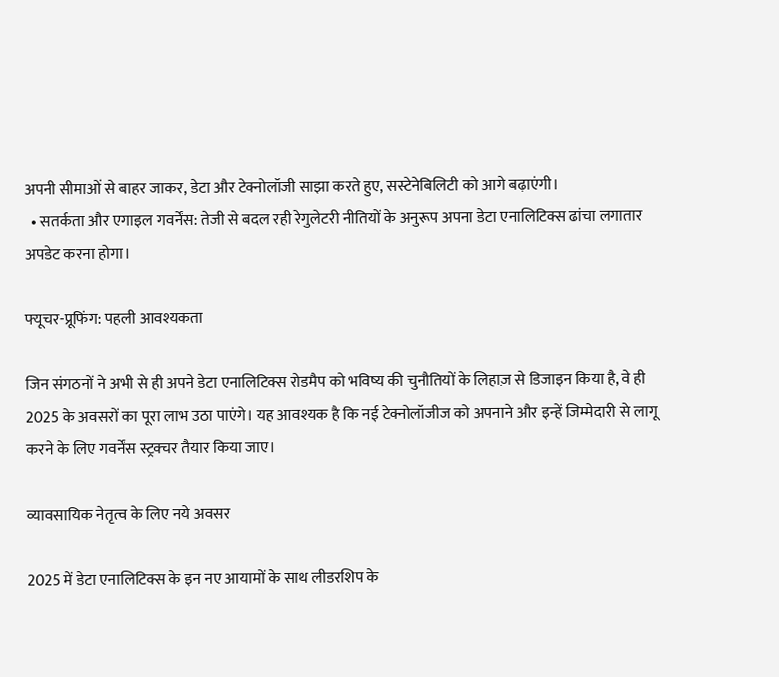अपनी सीमाओं से बाहर जाकर, डेटा और टेक्नोलॉजी साझा करते हुए, सस्टेनेबिलिटी को आगे बढ़ाएंगी।
  • सतर्कता और एगाइल गवर्नेंस: तेजी से बदल रही रेगुलेटरी नीतियों के अनुरूप अपना डेटा एनालिटिक्स ढांचा लगातार अपडेट करना होगा।

फ्यूचर-प्रूफिंग: पहली आवश्यकता

जिन संगठनों ने अभी से ही अपने डेटा एनालिटिक्स रोडमैप को भविष्य की चुनौतियों के लिहाज़ से डिजाइन किया है, वे ही 2025 के अवसरों का पूरा लाभ उठा पाएंगे। यह आवश्यक है कि नई टेक्नोलॉजीज को अपनाने और इन्हें जिम्मेदारी से लागू करने के लिए गवर्नेंस स्ट्रक्चर तैयार किया जाए।

व्यावसायिक नेतृत्व के लिए नये अवसर

2025 में डेटा एनालिटिक्स के इन नए आयामों के साथ लीडरशिप के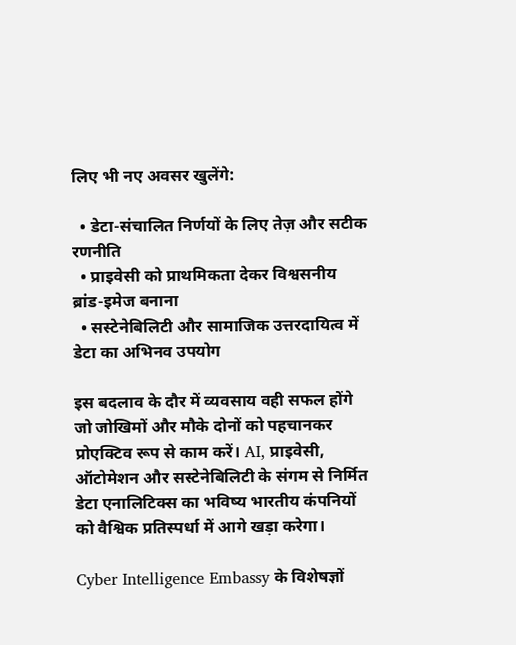लिए भी नए अवसर खुलेंगे:

  • डेटा-संचालित निर्णयों के लिए तेज़ और सटीक रणनीति
  • प्राइवेसी को प्राथमिकता देकर विश्वसनीय ब्रांड-इमेज बनाना
  • सस्टेनेबिलिटी और सामाजिक उत्तरदायित्व में डेटा का अभिनव उपयोग

इस बदलाव के दौर में व्यवसाय वही सफल होंगे जो जोखिमों और मौके दोनों को पहचानकर प्रोएक्टिव रूप से काम करें। AI, प्राइवेसी, ऑटोमेशन और सस्टेनेबिलिटी के संगम से निर्मित डेटा एनालिटिक्स का भविष्य भारतीय कंपनियों को वैश्विक प्रतिस्पर्धा में आगे खड़ा करेगा।

Cyber Intelligence Embassy के विशेषज्ञों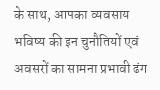के साथ, आपका व्यवसाय भविष्य की इन चुनौतियों एवं अवसरों का सामना प्रभावी ढंग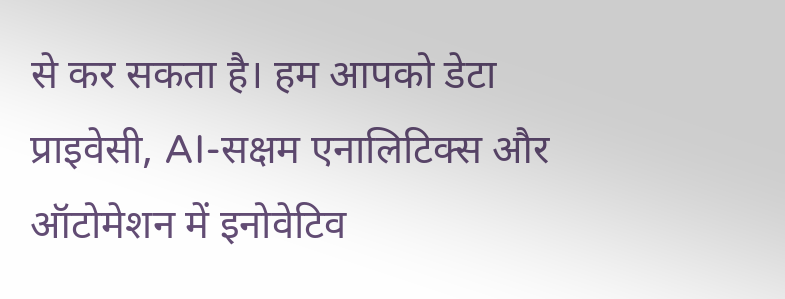से कर सकता है। हम आपको डेटा प्राइवेसी, AI-सक्षम एनालिटिक्स और ऑटोमेशन में इनोवेटिव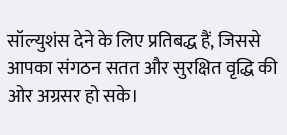सॉल्युशंस देने के लिए प्रतिबद्ध हैं, जिससे आपका संगठन सतत और सुरक्षित वृद्धि की ओर अग्रसर हो सके।